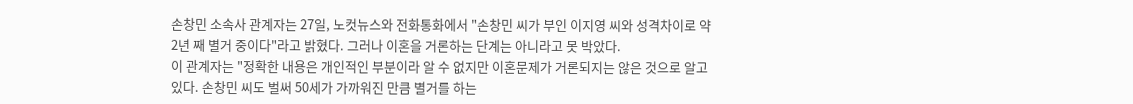손창민 소속사 관계자는 27일, 노컷뉴스와 전화통화에서 "손창민 씨가 부인 이지영 씨와 성격차이로 약 2년 째 별거 중이다"라고 밝혔다. 그러나 이혼을 거론하는 단계는 아니라고 못 박았다.
이 관계자는 "정확한 내용은 개인적인 부분이라 알 수 없지만 이혼문제가 거론되지는 않은 것으로 알고 있다. 손창민 씨도 벌써 50세가 가까워진 만큼 별거를 하는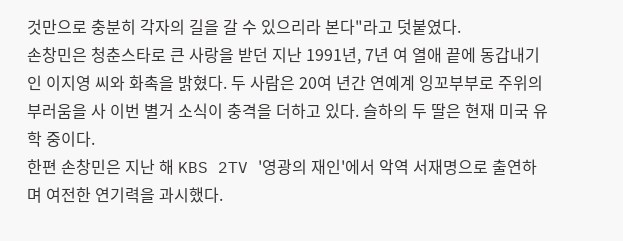것만으로 충분히 각자의 길을 갈 수 있으리라 본다"라고 덧붙였다.
손창민은 청춘스타로 큰 사랑을 받던 지난 1991년, 7년 여 열애 끝에 동갑내기인 이지영 씨와 화촉을 밝혔다. 두 사람은 20여 년간 연예계 잉꼬부부로 주위의 부러움을 사 이번 별거 소식이 충격을 더하고 있다. 슬하의 두 딸은 현재 미국 유학 중이다.
한편 손창민은 지난 해 KBS 2TV '영광의 재인'에서 악역 서재명으로 출연하며 여전한 연기력을 과시했다.